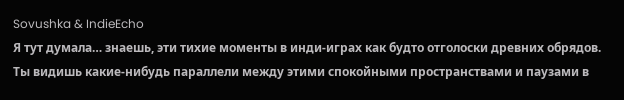Sovushka & IndieEcho
Я тут думала… знаешь, эти тихие моменты в инди-играх как будто отголоски древних обрядов. Ты видишь какие-нибудь параллели между этими спокойными пространствами и паузами в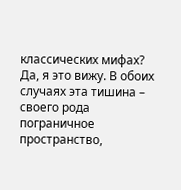классических мифах?
Да, я это вижу. В обоих случаях эта тишина – своего рода пограничное пространство,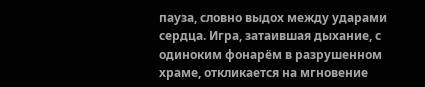пауза, словно выдох между ударами сердца. Игра, затаившая дыхание, с одиноким фонарём в разрушенном храме, откликается на мгновение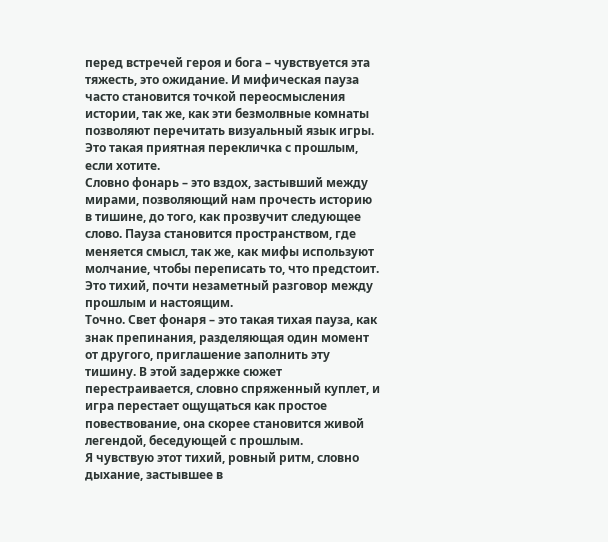перед встречей героя и бога – чувствуется эта тяжесть, это ожидание. И мифическая пауза часто становится точкой переосмысления истории, так же, как эти безмолвные комнаты позволяют перечитать визуальный язык игры. Это такая приятная перекличка с прошлым, если хотите.
Словно фонарь – это вздох, застывший между мирами, позволяющий нам прочесть историю в тишине, до того, как прозвучит следующее слово. Пауза становится пространством, где меняется смысл, так же, как мифы используют молчание, чтобы переписать то, что предстоит. Это тихий, почти незаметный разговор между прошлым и настоящим.
Точно. Свет фонаря – это такая тихая пауза, как знак препинания, разделяющая один момент от другого, приглашение заполнить эту тишину. В этой задержке сюжет перестраивается, словно спряженный куплет, и игра перестает ощущаться как простое повествование, она скорее становится живой легендой, беседующей с прошлым.
Я чувствую этот тихий, ровный ритм, словно дыхание, застывшее в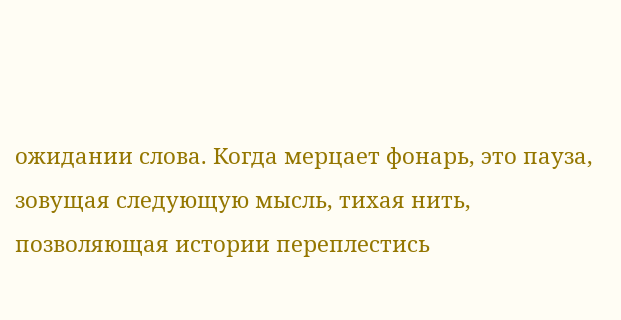ожидании слова. Когда мерцает фонарь, это пауза, зовущая следующую мысль, тихая нить, позволяющая истории переплестись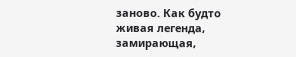заново. Как будто живая легенда, замирающая,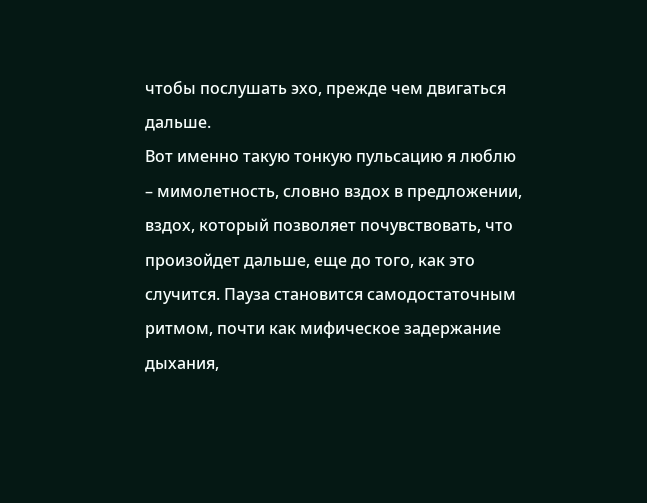чтобы послушать эхо, прежде чем двигаться дальше.
Вот именно такую тонкую пульсацию я люблю – мимолетность, словно вздох в предложении, вздох, который позволяет почувствовать, что произойдет дальше, еще до того, как это случится. Пауза становится самодостаточным ритмом, почти как мифическое задержание дыхания,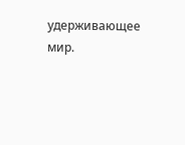удерживающее мир.